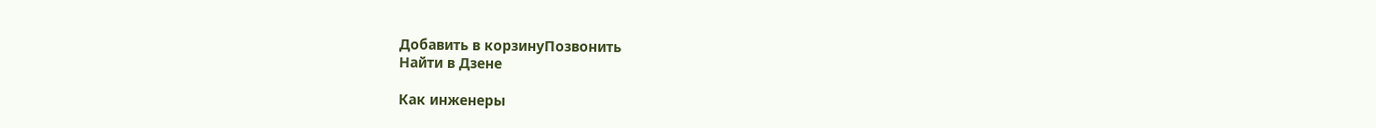Добавить в корзинуПозвонить
Найти в Дзене

Как инженеры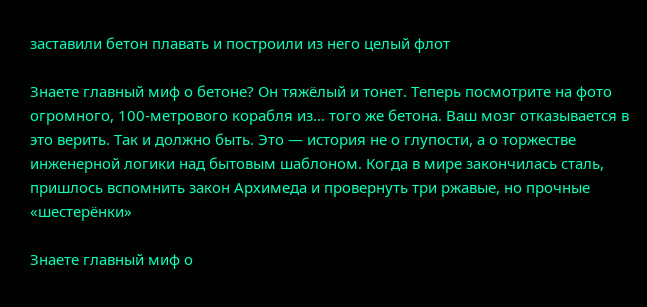заставили бетон плавать и построили из него целый флот

Знаете главный миф о бетоне? Он тяжёлый и тонет. Теперь посмотрите на фото огромного, 100-метрового корабля из… того же бетона. Ваш мозг отказывается в это верить. Так и должно быть. Это — история не о глупости, а о торжестве инженерной логики над бытовым шаблоном. Когда в мире закончилась сталь, пришлось вспомнить закон Архимеда и провернуть три ржавые, но прочные «шестерёнки»

Знаете главный миф о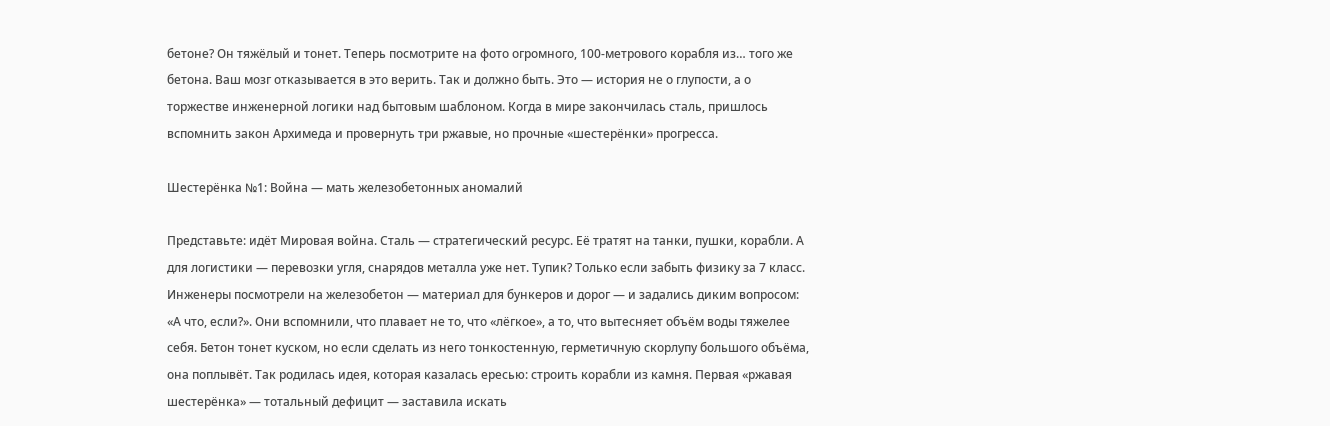бетоне? Он тяжёлый и тонет. Теперь посмотрите на фото огромного, 100-метрового корабля из… того же бетона. Ваш мозг отказывается в это верить. Так и должно быть. Это — история не о глупости, а о торжестве инженерной логики над бытовым шаблоном. Когда в мире закончилась сталь, пришлось вспомнить закон Архимеда и провернуть три ржавые, но прочные «шестерёнки» прогресса.

Шестерёнка №1: Война — мать железобетонных аномалий

Представьте: идёт Мировая война. Сталь — стратегический ресурс. Её тратят на танки, пушки, корабли. А для логистики — перевозки угля, снарядов металла уже нет. Тупик? Только если забыть физику за 7 класс. Инженеры посмотрели на железобетон — материал для бункеров и дорог — и задались диким вопросом: «А что, если?». Они вспомнили, что плавает не то, что «лёгкое», а то, что вытесняет объём воды тяжелее себя. Бетон тонет куском, но если сделать из него тонкостенную, герметичную скорлупу большого объёма, она поплывёт. Так родилась идея, которая казалась ересью: строить корабли из камня. Первая «ржавая шестерёнка» — тотальный дефицит — заставила искать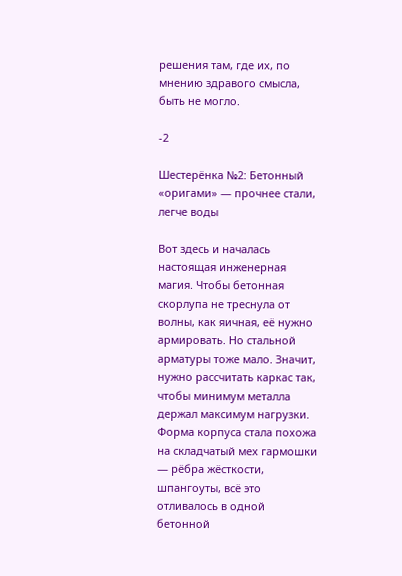решения там, где их, по мнению здравого смысла, быть не могло.

-2

Шестерёнка №2: Бетонный «оригами» — прочнее стали, легче воды

Вот здесь и началась настоящая инженерная магия. Чтобы бетонная скорлупа не треснула от волны, как яичная, её нужно армировать. Но стальной арматуры тоже мало. Значит, нужно рассчитать каркас так, чтобы минимум металла держал максимум нагрузки. Форма корпуса стала похожа на складчатый мех гармошки — рёбра жёсткости, шпангоуты, всё это отливалось в одной бетонной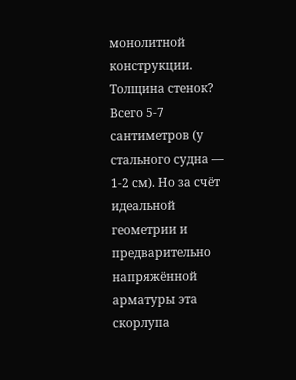монолитной конструкции. Толщина стенок? Всего 5-7 сантиметров (у стального судна — 1-2 см). Но за счёт идеальной геометрии и предварительно напряжённой арматуры эта скорлупа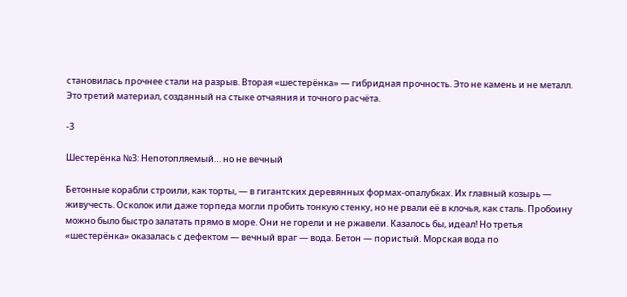становилась прочнее стали на разрыв. Вторая «шестерёнка» — гибридная прочность. Это не камень и не металл. Это третий материал, созданный на стыке отчаяния и точного расчёта.

-3

Шестерёнка №3: Непотопляемый… но не вечный

Бетонные корабли строили, как торты, — в гигантских деревянных формах-опалубках. Их главный козырь — живучесть. Осколок или даже торпеда могли пробить тонкую стенку, но не рвали её в клочья, как сталь. Пробоину можно было быстро залатать прямо в море. Они не горели и не ржавели. Казалось бы, идеал! Но третья «шестерёнка» оказалась с дефектом — вечный враг — вода. Бетон — пористый. Морская вода по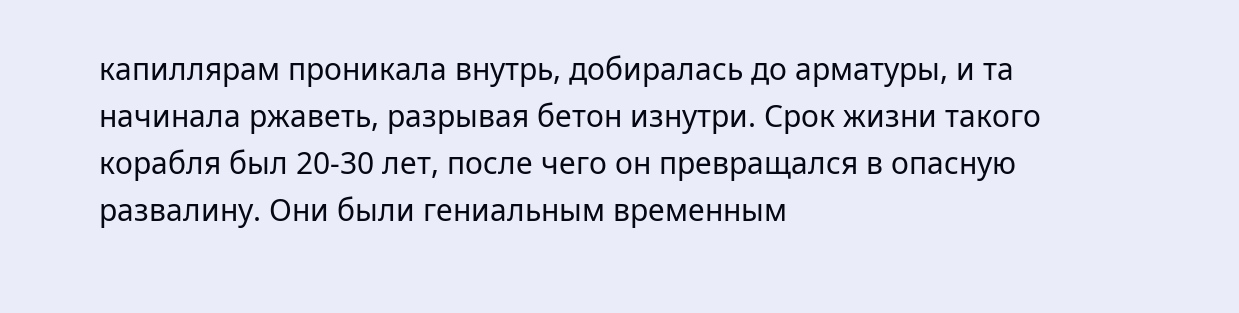капиллярам проникала внутрь, добиралась до арматуры, и та начинала ржаветь, разрывая бетон изнутри. Срок жизни такого корабля был 20-30 лет, после чего он превращался в опасную развалину. Они были гениальным временным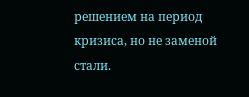решением на период кризиса, но не заменой стали.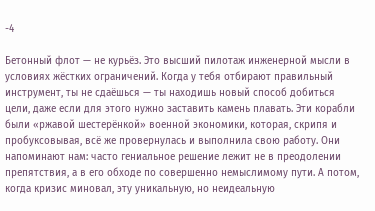-4

Бетонный флот — не курьёз. Это высший пилотаж инженерной мысли в условиях жёстких ограничений. Когда у тебя отбирают правильный инструмент, ты не сдаёшься — ты находишь новый способ добиться цели, даже если для этого нужно заставить камень плавать. Эти корабли были «ржавой шестерёнкой» военной экономики, которая, скрипя и пробуксовывая, всё же провернулась и выполнила свою работу. Они напоминают нам: часто гениальное решение лежит не в преодолении препятствия, а в его обходе по совершенно немыслимому пути. А потом, когда кризис миновал, эту уникальную, но неидеальную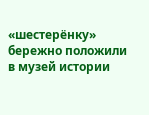«шестерёнку» бережно положили в музей истории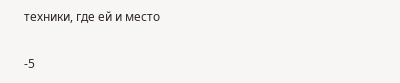техники, где ей и место

-5